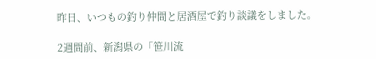昨日、いつもの釣り仲間と居酒屋で釣り談議をしました。

2週間前、新潟県の「笹川流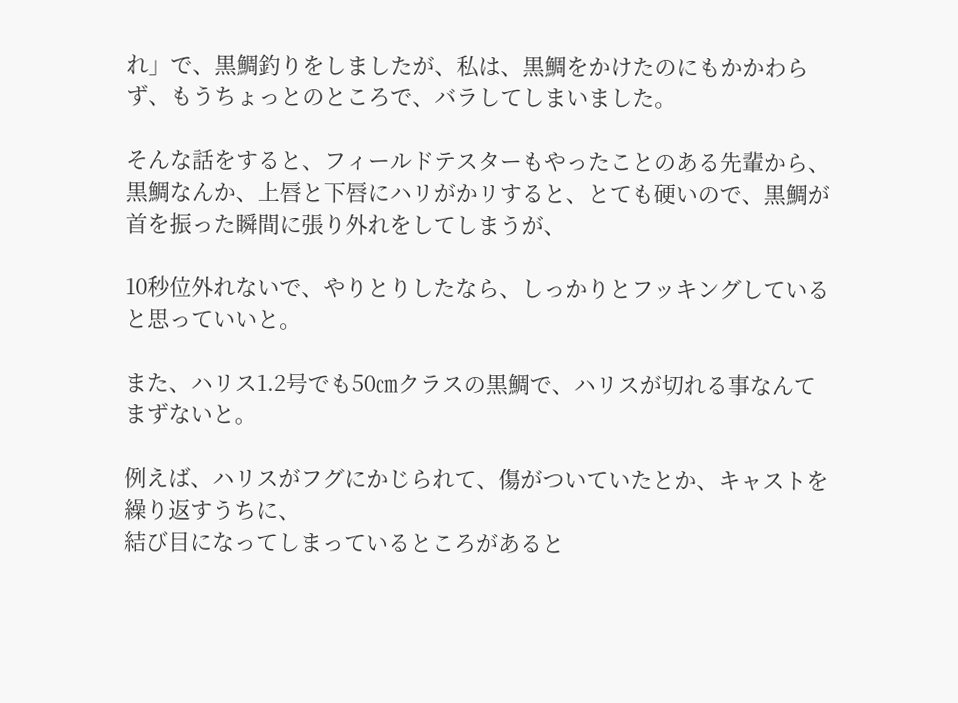れ」で、黒鯛釣りをしましたが、私は、黒鯛をかけたのにもかかわらず、もうちょっとのところで、バラしてしまいました。

そんな話をすると、フィールドテスターもやったことのある先輩から、
黒鯛なんか、上唇と下唇にハリがかリすると、とても硬いので、黒鯛が首を振った瞬間に張り外れをしてしまうが、

10秒位外れないで、やりとりしたなら、しっかりとフッキングしていると思っていいと。

また、ハリス1.2号でも50㎝クラスの黒鯛で、ハリスが切れる事なんてまずないと。

例えば、ハリスがフグにかじられて、傷がついていたとか、キャストを繰り返すうちに、
結び目になってしまっているところがあると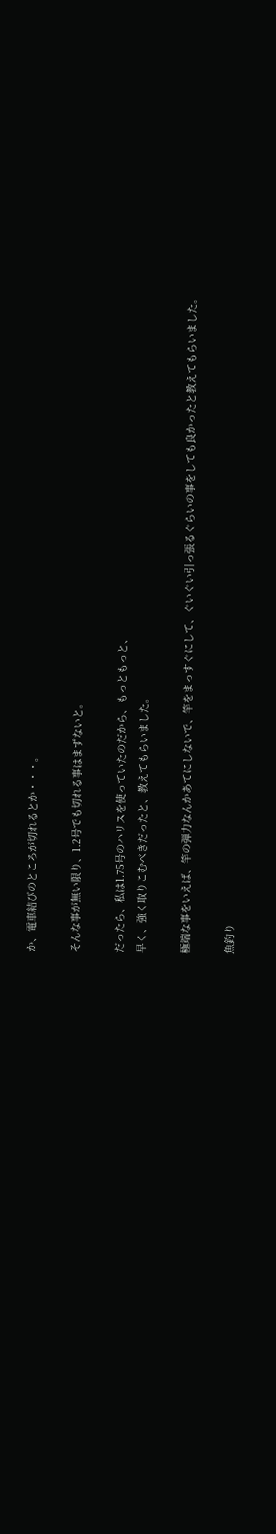か、電車結びのところが切れるとか・・・。

そんな事が無い限り、1.2号でも切れる事はまずないと。

だったら、私は1.75号のハリスを使っていたのだから、もっともっと、
早く、強く取りこむべきだったと、教えてもらいました。

極端な事をいえば、竿の弾力なんかあてにしないで、竿をまっすぐにして、ぐいぐい引っ張るぐらいの事をしても良かったと教えてもらいました。

魚釣り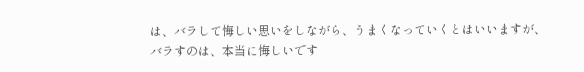は、バラして悔しい思いをしながら、うまくなっていくとはいいますが、
バラすのは、本当に悔しいです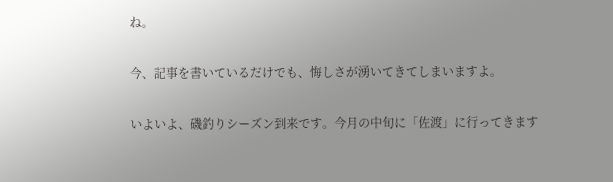ね。

今、記事を書いているだけでも、悔しさが湧いてきてしまいますよ。

いよいよ、磯釣りシーズン到来です。今月の中旬に「佐渡」に行ってきます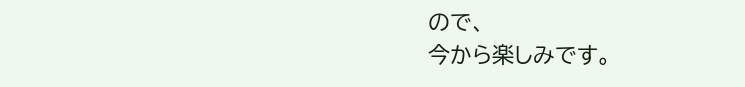ので、
今から楽しみです。